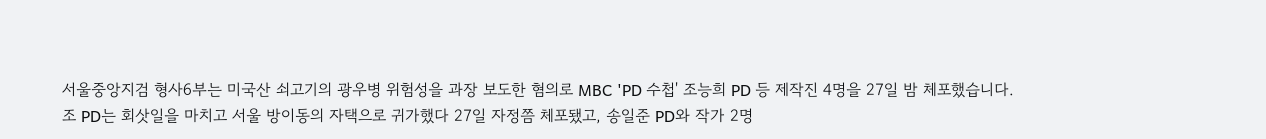서울중앙지검 형사6부는 미국산 쇠고기의 광우병 위험성을 과장 보도한 혐의로 MBC 'PD 수첩' 조능희 PD 등 제작진 4명을 27일 밤 체포했습니다.
조 PD는 회삿일을 마치고 서울 방이동의 자택으로 귀가했다 27일 자정쯤 체포됐고, 송일준 PD와 작가 2명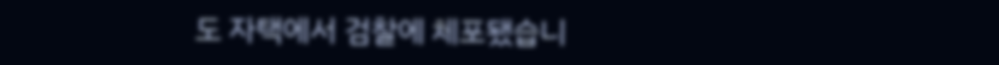도 자택에서 검찰에 체포됐습니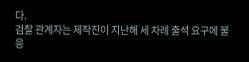다.
검찰 관계자는 제작진이 지난해 세 차례 출석 요구에 불응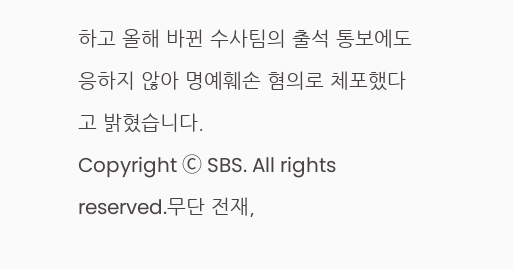하고 올해 바뀐 수사팀의 출석 통보에도 응하지 않아 명예훼손 혐의로 체포했다고 밝혔습니다.
Copyright Ⓒ SBS. All rights reserved.무단 전재,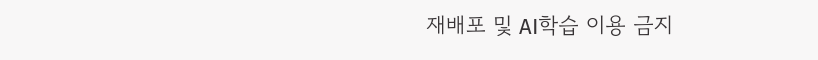재배포 및 AI학습 이용 금지